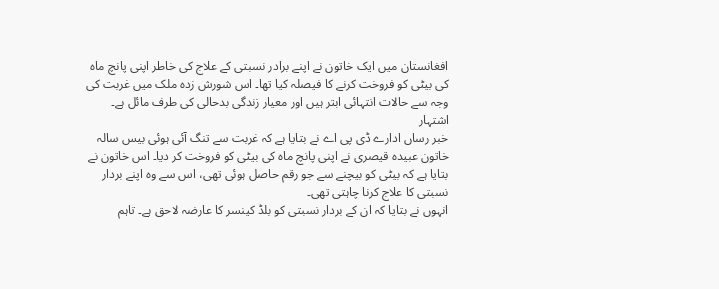افغانستان میں ایک خاتون نے اپنے برادر نسبتی کے علاج کی خاطر اپنی پانچ ماہ کی بیٹی کو فروخت کرنے کا فیصلہ کیا تھا۔ اس شورش زدہ ملک میں غربت کی وجہ سے حالات انتہائی ابتر ہیں اور معیار زندگی بدحالی کی طرف مائل ہے۔
اشتہار
خبر رساں ادارے ڈی پی اے نے بتایا ہے کہ غربت سے تنگ آئی ہوئی بیس سالہ خاتون عبیدہ قیصری نے اپنی پانچ ماہ کی بیٹی کو فروخت کر دیا۔ اس خاتون نے بتایا ہے کہ بیٹی کو بیچنے سے جو رقم حاصل ہوئی تھی، اس سے وہ اپنے بردار نسبتی کا علاج کرنا چاہتی تھی۔
انہوں نے بتایا کہ ان کے بردار نسبتی کو بلڈ کینسر کا عارضہ لاحق ہے۔ تاہم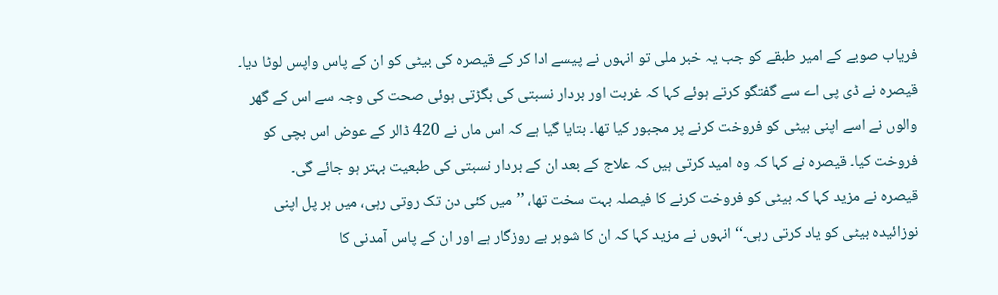فریاب صوبے کے امیر طبقے کو جب یہ خبر ملی تو انہوں نے پیسے ادا کر کے قیصرہ کی بیٹی کو ان کے پاس واپس لوٹا دیا۔
قیصرہ نے ڈی پی اے سے گفتگو کرتے ہوئے کہا کہ غربت اور بردار نسبتی کی بگڑتی ہوئی صحت کی وجہ سے اس کے گھر والوں نے اسے اپنی بیٹی کو فروخت کرنے پر مجبور کیا تھا۔ بتایا گیا ہے کہ اس ماں نے 420 ڈالر کے عوض اس بچی کو فروخت کیا۔ قیصرہ نے کہا کہ وہ امید کرتی ہیں کہ علاج کے بعد ان کے بردار نسبتی کی طبعیت بہتر ہو جائے گی۔
قیصرہ نے مزید کہا کہ بیٹی کو فروخت کرنے کا فیصلہ بہت سخت تھا، ’’میں کئی دن تک روتی رہی، میں ہر پل اپنی نوزائیدہ بیٹی کو یاد کرتی رہی۔‘‘ انہوں نے مزید کہا کہ ان کا شوہر بے روزگار ہے اور ان کے پاس آمدنی کا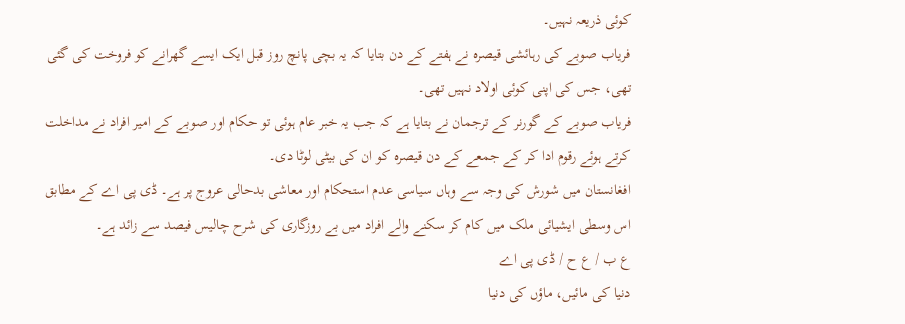کوئی ذریعہ نہیں۔
فریاب صوبے کی رہائشی قیصرہ نے ہفتے کے دن بتایا کہ یہ بچی پانچ روز قبل ایک ایسے گھرانے کو فروخت کی گئی تھی، جس کی اپنی کوئی اولاد نہیں تھی۔
فریاب صوبے کے گورنر کے ترجمان نے بتایا ہے کہ جب یہ خبر عام ہوئی تو حکام اور صوبے کے امیر افراد نے مداخلت کرتے ہوئے رقوم ادا کر کے جمعے کے دن قیصرہ کو ان کی بیٹی لوٹا دی۔
افغانستان میں شورش کی وجہ سے وہاں سیاسی عدم استحکام اور معاشی بدحالی عروج پر ہے۔ ڈی پی اے کے مطابق اس وسطی ایشیائی ملک میں کام کر سکنے والے افراد میں بے روزگاری کی شرح چالیس فیصد سے زائد ہے۔
ع ب / ع ح / ڈی پی اے
دنیا کی مائیں، ماؤں کی دنیا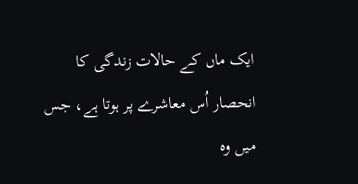ایک ماں کے حالات زندگی کا انحصار اُس معاشرے پر ہوتا ہے، جس میں وہ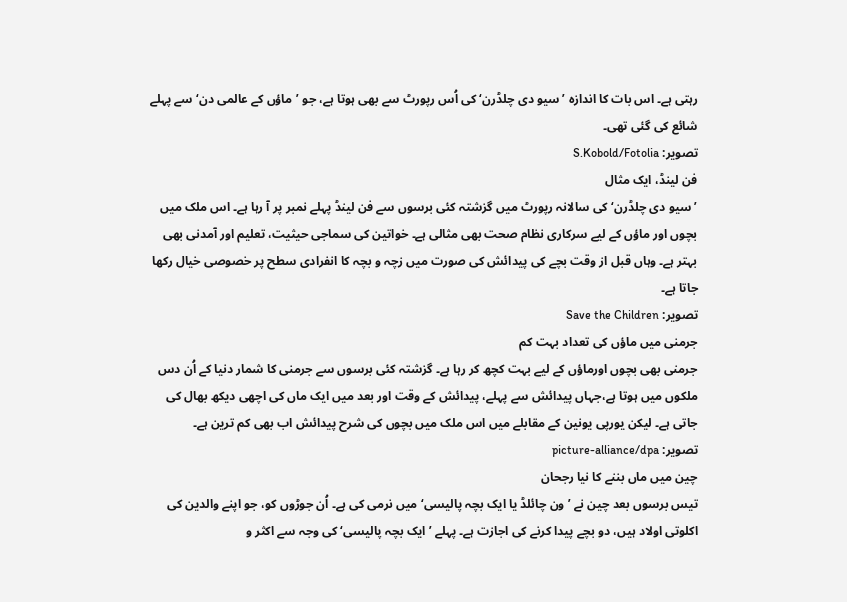رہتی ہے۔ اس بات کا اندازہ ’سیو دی چلڈرن‘ کی اُس رپورٹ سے بھی ہوتا ہے، جو ’ماؤں کے عالمی دن‘ سے پہلے شائع کی گئی تھی۔
تصویر: S.Kobold/Fotolia
فن لینڈ، ایک مثال
’سیو دی چلڈرن‘ کی سالانہ رپورٹ میں گزشتہ کئی برسوں سے فن لینڈ پہلے نمبر پر آ رہا ہے۔ اس ملک میں بچوں اور ماؤں کے لیے سرکاری نظام صحت بھی مثالی ہے۔ خواتین کی سماجی حیثیت، تعلیم اور آمدنی بھی بہتر ہے۔ وہاں قبل از وقت بچے کی پیدائش کی صورت میں زچہ و بچہ کا انفرادی سطح پر خصوصی خیال رکھا جاتا ہے۔
تصویر: Save the Children
جرمنی میں ماؤں کی تعداد بہت کم
جرمنی بھی بچوں اورماؤں کے لیے بہت کچھ کر رہا ہے۔ گزشتہ کئی برسوں سے جرمنی کا شمار دنیا کے اُن دس ملکوں میں ہوتا ہے،جہاں پیدائش سے پہلے، پیدائش کے وقت اور بعد میں ایک ماں کی اچھی دیکھ بھال کی جاتی ہے۔ لیکن یورپی یونین کے مقابلے میں اس ملک میں بچوں کی شرح پیدائش اب بھی کم ترین ہے۔
تصویر: picture-alliance/dpa
چین میں ماں بننے کا نیا رجحان
تیس برسوں بعد چین نے ’ ون چائلڈ یا ایک بچہ پالیسی‘ میں نرمی کی ہے۔ اُن جوڑوں کو، جو اپنے والدین کی اکلوتی اولاد ہیں، دو بچے پیدا کرنے کی اجازت ہے۔ پہلے ’ایک بچہ پالیسی‘ کی وجہ سے اکثر و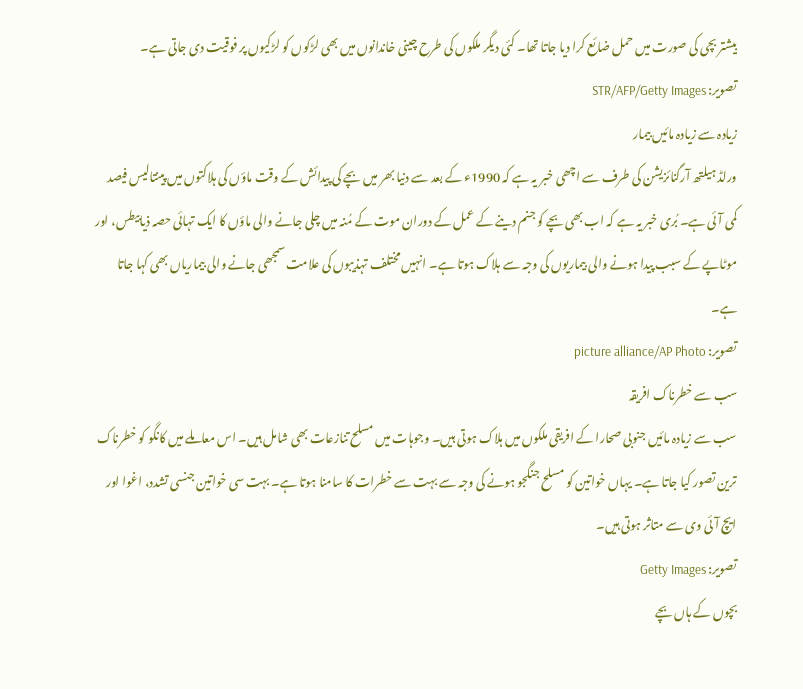بیشتر بچی کی صورت میں حمل ضائع کرا دیا جاتا تھا۔ کئی دیگر ملکوں کی طرح چینی خاندانوں میں بھی لڑکوں کو لڑکیوں پر فوقیت دی جاتی ہے۔
تصویر: STR/AFP/Getty Images
زیادہ سے زیادہ مائیں بیمار
ورلڈ ہیلتھ آرگنائزیشن کی طرف سے اچھی خبر یہ ہے کہ 1990ء کے بعد سے دنیا بھر میں بچے کی پیدائش کے وقت ماؤں کی ہلاکتوں میں پینتالیس فیصد کمی آئی ہے۔ بُری خبر یہ ہے کہ اب بھی بچے کو جنم دینے کے عمل کے دوران موت کے مُنہ میں چلی جانے والی ماؤں کا ایک تہائی حصہ ذیابیطس، اور موٹاپے کے سبب پیدا ہونے والی بیماریوں کی وجہ سے ہلاک ہوتا ہے۔ انہیں مختلف تہذیبوں کی علامت سمجھی جانے والی بیماریاں بھی کہا جاتا ہے۔
تصویر: picture alliance/AP Photo
سب سے خطرناک افریقہ
سب سے زیادہ مائیں جنوبی صحارا کے افریقی ملکوں میں ہلاک ہوتی ہیں۔ وجوہات میں مسلح تنازعات بھی شامل ہیں۔ اس معاملے میں کانگو کو خطرناک ترین تصور کیا جاتا ہے۔ یہاں خواتین کو مسلح جنگجو ہونے کی وجہ سے بہت سے خطرات کا سامنا ہوتا ہے۔ بہت سی خواتین جنسی تشدد، اغوا اور ایچ آئی وی سے متاثر ہوتی ہیں۔
تصویر: Getty Images
بچوں کے ہاں بچے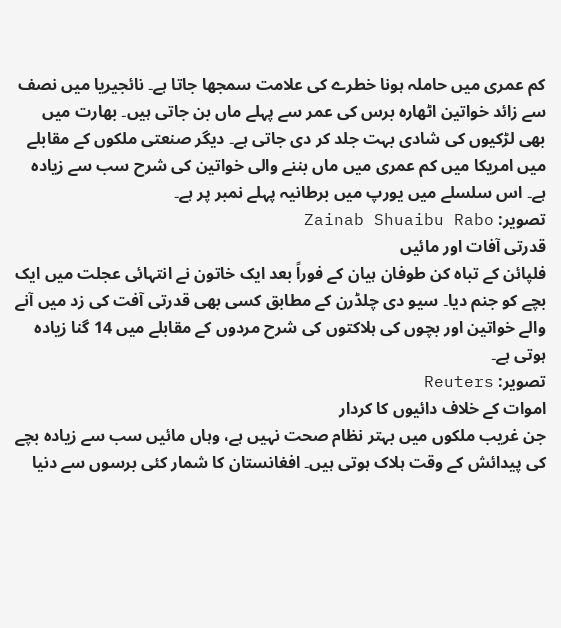کم عمری میں حاملہ ہونا خطرے کی علامت سمجھا جاتا ہے۔ نائجیریا میں نصف سے زائد خواتین اٹھارہ برس کی عمر سے پہلے ماں بن جاتی ہیں۔ بھارت میں بھی لڑکیوں کی شادی بہت جلد کر دی جاتی ہے۔ دیگر صنعتی ملکوں کے مقابلے میں امریکا میں کم عمری میں ماں بننے والی خواتین کی شرح سب سے زیادہ ہے۔ اس سلسلے میں یورپ میں برطانیہ پہلے نمبر پر ہے۔
تصویر: Zainab Shuaibu Rabo
قدرتی آفات اور مائیں
فلپائن کے تباہ کن طوفان ہیان کے فوراً بعد ایک خاتون نے انتہائی عجلت میں ایک بچے کو جنم دیا۔ سیو دی چلڈرن کے مطابق کسی بھی قدرتی آفت کی زد میں آنے والے خواتین اور بچوں کی ہلاکتوں کی شرح مردوں کے مقابلے میں 14 گنا زیادہ ہوتی ہے۔
تصویر: Reuters
اموات کے خلاف دائیوں کا کردار
جن غریب ملکوں میں بہتر نظام صحت نہیں ہے، وہاں مائیں سب سے زیادہ بچے کی پیدائش کے وقت ہلاک ہوتی ہیں۔ افغانستان کا شمار کئی برسوں سے دنیا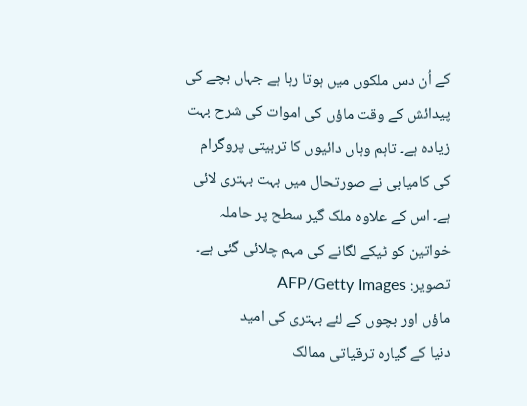کے اُن دس ملکوں میں ہوتا رہا ہے جہاں بچے کی پیدائش کے وقت ماؤں کی اموات کی شرح بہت زیادہ ہے۔ تاہم وہاں دائیوں کا تربیتی پروگرام کی کامیابی نے صورتحال میں بہت بہتری لائی ہے۔ اس کے علاوہ ملک گیر سطح پر حاملہ خواتین کو ٹیکے لگانے کی مہم چلائی گئی ہے۔
تصویر: AFP/Getty Images
ماؤں اور بچوں کے لئے بہتری کی امید
دنیا کے گیارہ ترقیاتی ممالک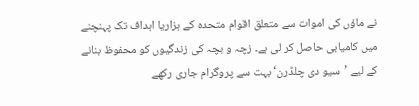نے ماؤں کی اموات سے متعلق اقوام متحدہ کے ہزاریا اہداف تک پہنچنے میں کامیابی حاصل کر لی ہے۔ زچہ و بچہ کی زندگیوں کو محفوظ بنانے کے لیے ’سیو دی چلڈرن‘ بہت سے پروگرام جاری رکھے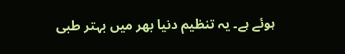ہوئے ہے۔ یہ تنظیم دنیا بھر میں بہتر طبی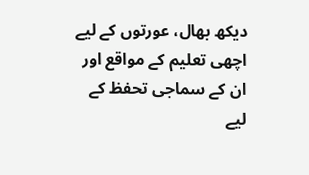دیکھ بھال، عورتوں کے لیے اچھی تعلیم کے مواقع اور ان کے سماجی تحفظ کے لیے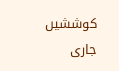کوششیں جاری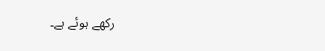رکھے ہوئے ہے۔